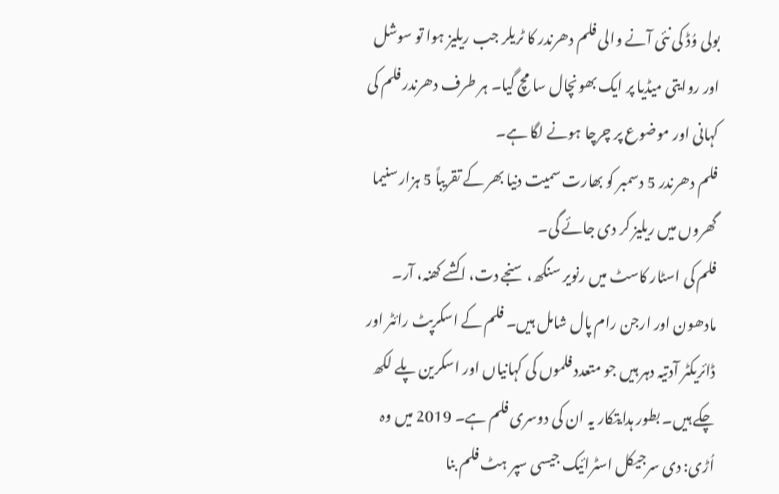بولی وُڈ کی نئی آنے والی فلم دھرندر کا ٹریلر جب ریلیز ہوا تو سوشل اور روایتی میڈیا پر ایک بھونچال سا مچ گیا۔ ہر طرف دھرندر فلم کی کہانی اور موضوع پر چرچا ہونے لگا ہے۔
فلم دھرندر 5 دسمبر کو بھارت سمیت دنیا بھر کے تقریباً 5 ہزار سنیما گھروں میں ریلیز کر دی جائے گی۔
فلم کی اسٹار کاسٹ میں رنویر سنگھ، سنجے دت، اکشے کھنہ، آر۔ مادھون اور ارجن رام پال شامل ہیں۔ فلم کے اسکرپٹ رائٹر اور ڈائریکٹر آدتیہ دہر ہیں جو متعدد فلموں کی کہانیاں اور اسکرین پلے لکھ چکے ہیں۔ بطور ہدایتکار یہ ان کی دوسری فلم ہے۔ 2019 میں وہ اُڑی: دی سرجیکل اسٹرائیک جیسی سپر ہٹ فلم بنا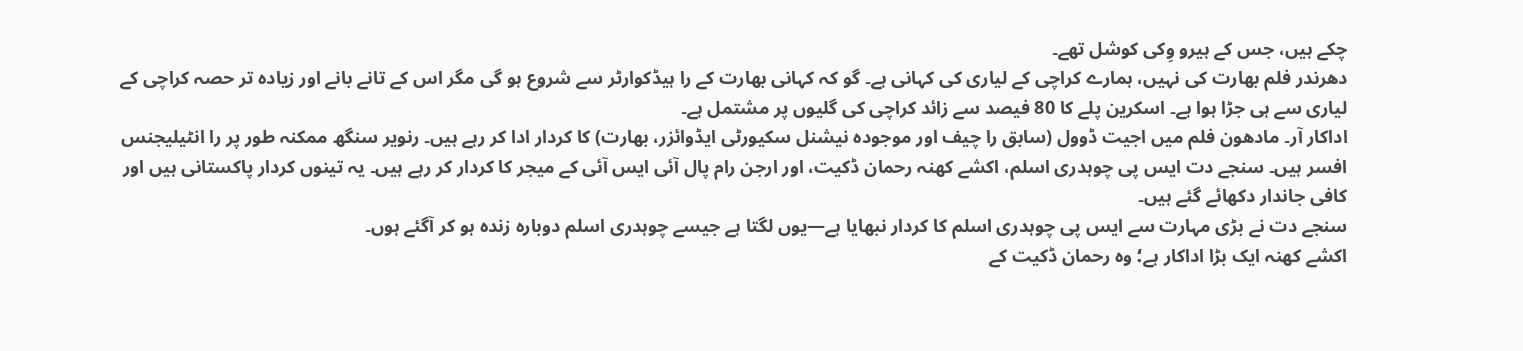چکے ہیں، جس کے ہیرو وِکی کوشل تھے۔
دھرندر فلم بھارت کی نہیں، ہمارے کراچی کے لیاری کی کہانی ہے۔ گو کہ کہانی بھارت کے را ہیڈکوارٹر سے شروع ہو گی مگر اس کے تانے بانے اور زیادہ تر حصہ کراچی کے لیاری سے ہی جڑا ہوا ہے۔ اسکرین پلے کا 80 فیصد سے زائد کراچی کی گلیوں پر مشتمل ہے۔
اداکار آر۔ مادھون فلم میں اجیت ڈوول (سابق را چیف اور موجودہ نیشنل سکیورٹی ایڈوائزر، بھارت) کا کردار ادا کر رہے ہیں۔ رنویر سنگھ ممکنہ طور پر را انٹیلیجنس افسر ہیں۔ سنجے دت ایس پی چوہدری اسلم، اکشے کھنہ رحمان ڈکیت، اور ارجن رام پال آئی ایس آئی کے میجر کا کردار کر رہے ہیں۔ یہ تینوں کردار پاکستانی ہیں اور کافی جاندار دکھائے گئے ہیں۔
سنجے دت نے بڑی مہارت سے ایس پی چوہدری اسلم کا کردار نبھایا ہے—یوں لگتا ہے جیسے چوہدری اسلم دوبارہ زندہ ہو کر آگئے ہوں۔
اکشے کھنہ ایک بڑا اداکار ہے؛ وہ رحمان ڈکیت کے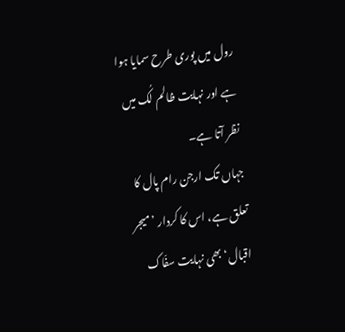رول میں پوری طرح سمایا ہوا ہے اور نہایت ظالم لُک میں نظر آتا ہے۔
جہاں تک ارجن رام پال کا تعلق ہے، اس کا کردار ’میجر اقبال‘ بھی نہایت سفّاک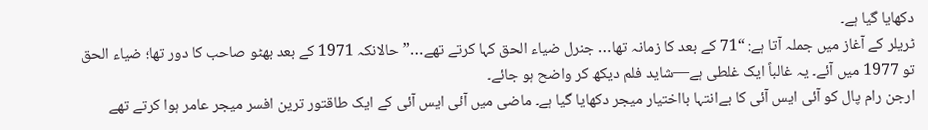دکھایا گیا ہے۔
ٹریلر کے آغاز میں جملہ آتا ہے: “71 کے بعد کا زمانہ تھا… جنرل ضیاء الحق کہا کرتے تھے…” حالانکہ 1971 کے بعد بھٹو صاحب کا دور تھا؛ ضیاء الحق تو 1977 میں آئے۔ یہ غالباً ایک غلطی ہے—شاید فلم دیکھ کر واضح ہو جائے۔
ارجن رام پال کو آئی ایس آئی کا بےانتہا بااختیار میجر دکھایا گیا ہے۔ ماضی میں آئی ایس آئی کے ایک طاقتور ترین افسر میجر عامر ہوا کرتے تھے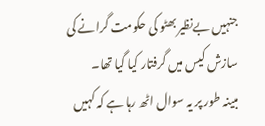جنہیں بےنظیر بھٹو کی حکومت گرانے کی سازش کیس میں گرفتار کیا گیا تھا۔
مبینہ طور پر یہ سوال اٹھ رہا ہے کہ کہیں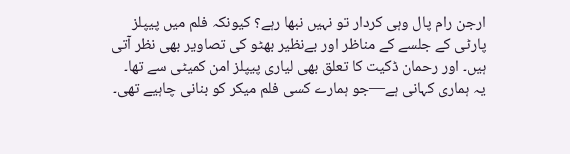ارجن رام پال وہی کردار تو نہیں نبھا رہے؟ کیونکہ فلم میں پیپلز پارٹی کے جلسے کے مناظر اور بےنظیر بھٹو کی تصاویر بھی نظر آتی ہیں۔ اور رحمان ڈکیت کا تعلق بھی لیاری پیپلز امن کمیٹی سے تھا۔
یہ ہماری کہانی ہے—جو ہمارے کسی فلم میکر کو بنانی چاہیے تھی۔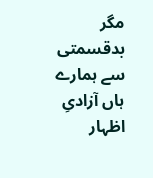مگر بدقسمتی سے ہمارے ہاں آزادیِ اظہار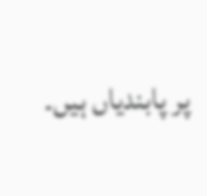پر پابندیاں ہیں۔